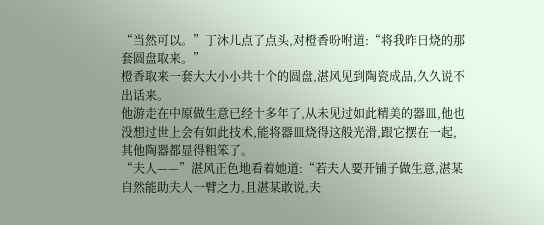“当然可以。”丁沐儿点了点头,对橙香吩咐道:“将我昨日烧的那套圆盘取来。”
橙香取来一套大大小小共十个的圆盘,湛风见到陶瓷成品,久久说不出话来。
他游走在中原做生意已经十多年了,从未见过如此精美的器皿,他也没想过世上会有如此技术,能将器皿烧得这般光滑,跟它摆在一起,其他陶器都显得粗笨了。
“夫人——”湛风正色地看着她道:“若夫人要开铺子做生意,湛某自然能助夫人一臂之力,且湛某敢说,夫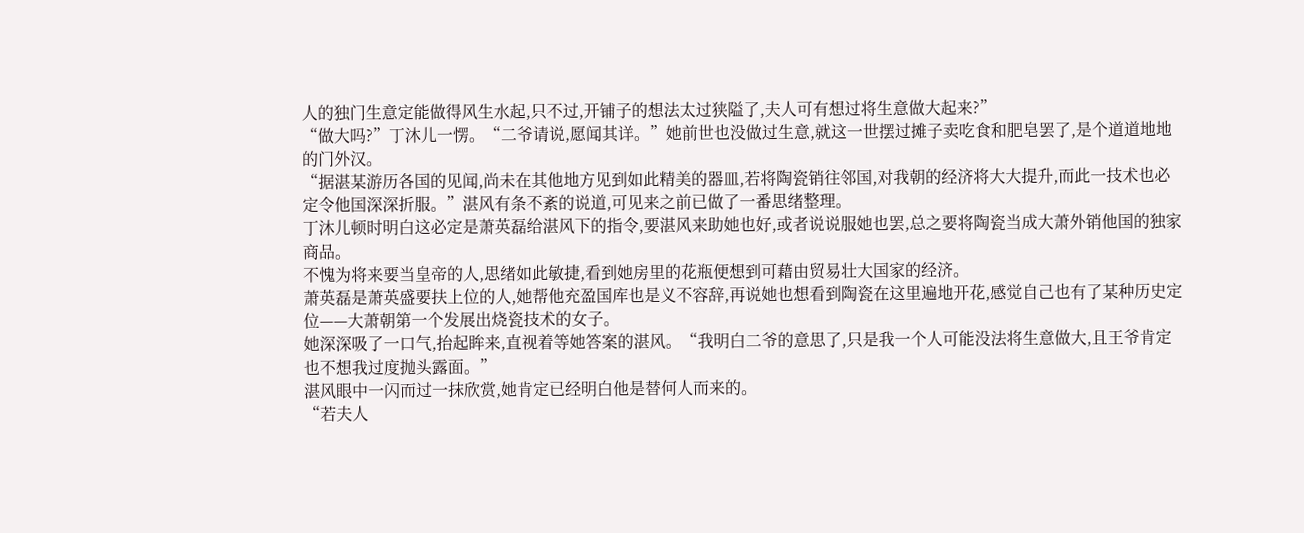人的独门生意定能做得风生水起,只不过,开铺子的想法太过狭隘了,夫人可有想过将生意做大起来?”
“做大吗?”丁沐儿一愣。“二爷请说,愿闻其详。”她前世也没做过生意,就这一世摆过摊子卖吃食和肥皂罢了,是个道道地地的门外汉。
“据湛某游历各国的见闻,尚未在其他地方见到如此精美的器皿,若将陶瓷销往邻国,对我朝的经济将大大提升,而此一技术也必定令他国深深折服。”湛风有条不紊的说道,可见来之前已做了一番思绪整理。
丁沐儿顿时明白这必定是萧英磊给湛风下的指令,要湛风来助她也好,或者说说服她也罢,总之要将陶瓷当成大萧外销他国的独家商品。
不愧为将来要当皇帝的人,思绪如此敏捷,看到她房里的花瓶便想到可藉由贸易壮大国家的经济。
萧英磊是萧英盛要扶上位的人,她帮他充盈国库也是义不容辞,再说她也想看到陶瓷在这里遍地开花,感觉自己也有了某种历史定位——大萧朝第一个发展出烧瓷技术的女子。
她深深吸了一口气,抬起眸来,直视着等她答案的湛风。“我明白二爷的意思了,只是我一个人可能没法将生意做大,且王爷肯定也不想我过度抛头露面。”
湛风眼中一闪而过一抹欣赏,她肯定已经明白他是替何人而来的。
“若夫人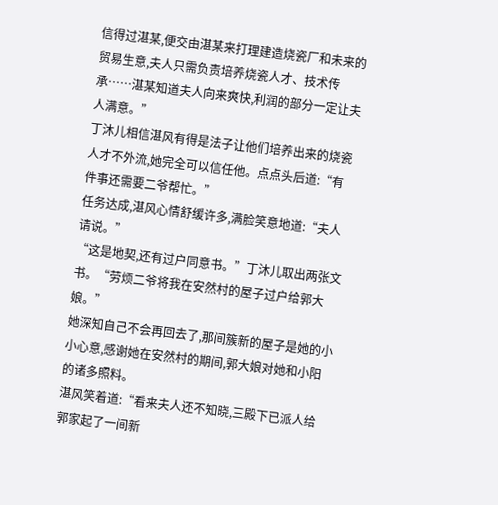信得过湛某,便交由湛某来打理建造烧瓷厂和未来的贸易生意,夫人只需负责培养烧瓷人才、技术传承……湛某知道夫人向来爽快,利润的部分一定让夫人满意。”
丁沐儿相信湛风有得是法子让他们培养出来的烧瓷人才不外流,她完全可以信任他。点点头后道:“有件事还需要二爷帮忙。”
任务达成,湛风心情舒缓许多,满脸笑意地道:“夫人请说。”
“这是地契,还有过户同意书。”丁沐儿取出两张文书。“劳烦二爷将我在安然村的屋子过户给郭大娘。”
她深知自己不会再回去了,那间簇新的屋子是她的小小心意,感谢她在安然村的期间,郭大娘对她和小阳的诸多照料。
湛风笑着道:“看来夫人还不知晓,三殿下已派人给郭家起了一间新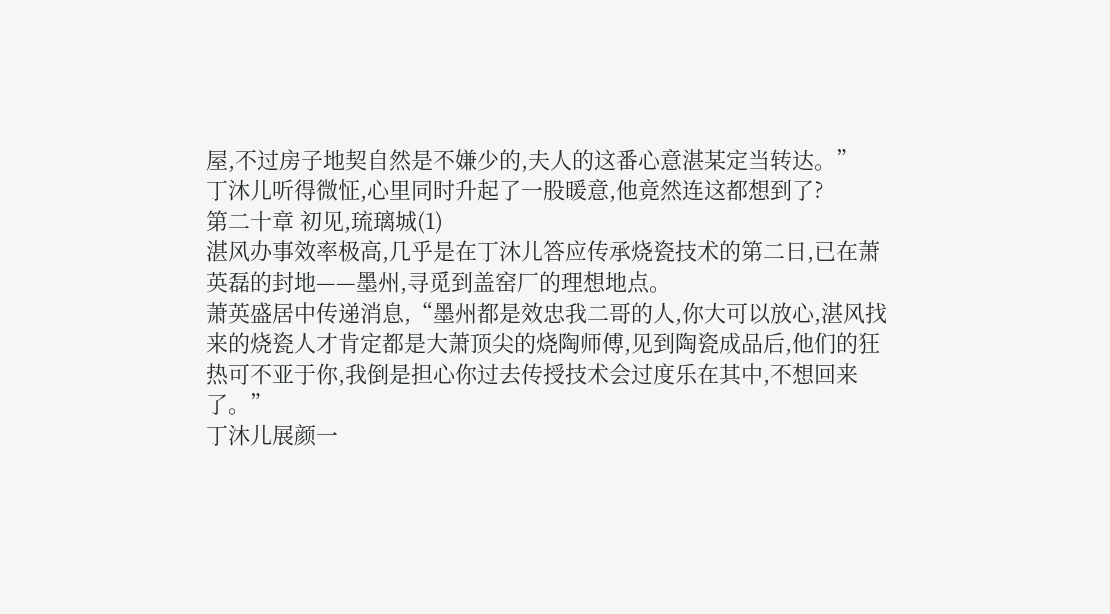屋,不过房子地契自然是不嫌少的,夫人的这番心意湛某定当转达。”
丁沐儿听得微怔,心里同时升起了一股暖意,他竟然连这都想到了?
第二十章 初见,琉璃城(1)
湛风办事效率极高,几乎是在丁沐儿答应传承烧瓷技术的第二日,已在萧英磊的封地——墨州,寻觅到盖窑厂的理想地点。
萧英盛居中传递消息,“墨州都是效忠我二哥的人,你大可以放心,湛风找来的烧瓷人才肯定都是大萧顶尖的烧陶师傅,见到陶瓷成品后,他们的狂热可不亚于你,我倒是担心你过去传授技术会过度乐在其中,不想回来了。”
丁沐儿展颜一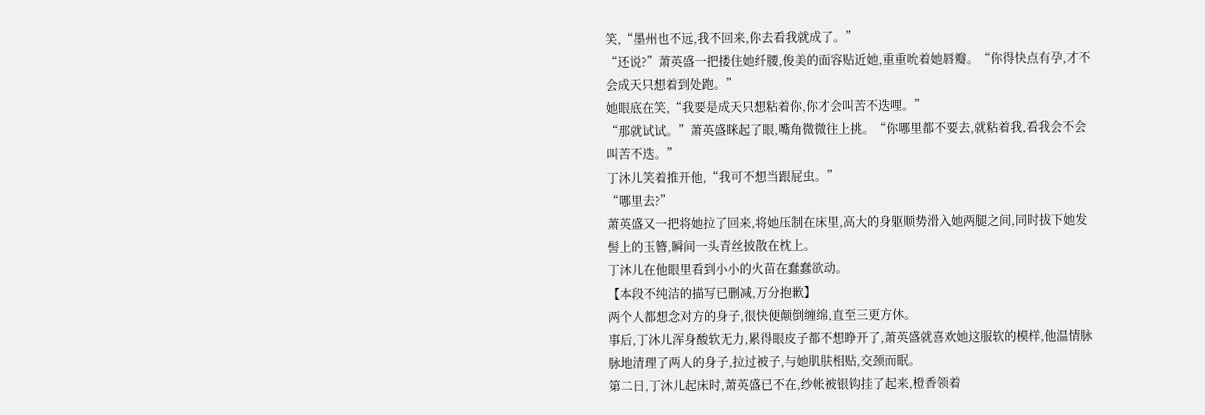笑,“墨州也不远,我不回来,你去看我就成了。”
“还说?”萧英盛一把搂住她纤腰,俊美的面容贴近她,重重吮着她唇瓣。“你得快点有孕,才不会成天只想着到处跑。”
她眼底在笑,“我要是成天只想粘着你,你才会叫苦不迭哩。”
“那就试试。”萧英盛眯起了眼,嘴角微微往上挑。“你哪里都不要去,就粘着我,看我会不会叫苦不迭。”
丁沐儿笑着推开他,“我可不想当跟屁虫。”
“哪里去?”
萧英盛又一把将她拉了回来,将她压制在床里,高大的身躯顺势滑入她两腿之间,同时拔下她发髻上的玉簪,瞬间一头青丝披散在枕上。
丁沐儿在他眼里看到小小的火苗在蠢蠢欲动。
【本段不纯洁的描写已删减,万分抱歉】
两个人都想念对方的身子,很快便颠倒缠绵,直至三更方休。
事后,丁沐儿浑身酸软无力,累得眼皮子都不想睁开了,萧英盛就喜欢她这服软的模样,他温情脉脉地清理了两人的身子,拉过被子,与她肌肤相贴,交颈而眠。
第二日,丁沐儿起床时,萧英盛已不在,纱帐被银钩挂了起来,橙香领着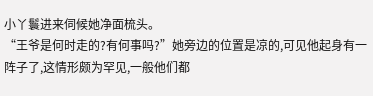小丫鬟进来伺候她净面梳头。
“王爷是何时走的?有何事吗?”她旁边的位置是凉的,可见他起身有一阵子了,这情形颇为罕见,一般他们都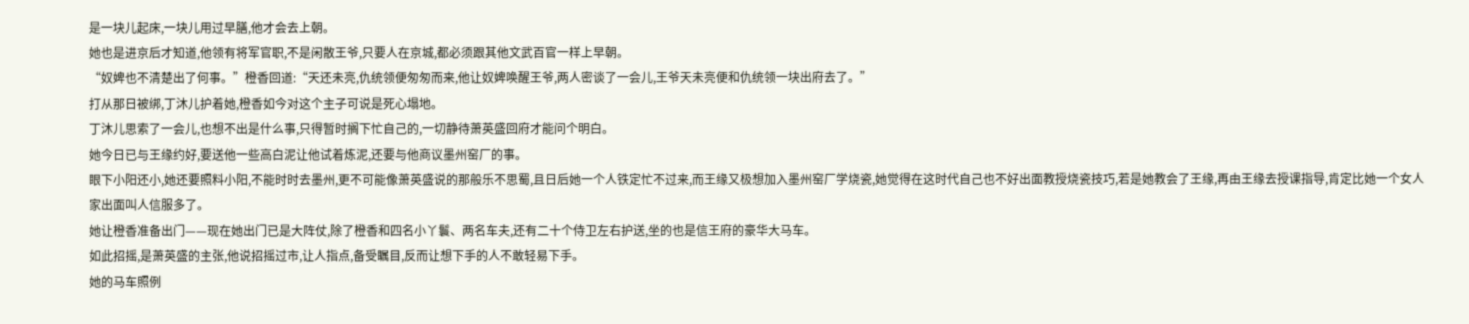是一块儿起床,一块儿用过早膳,他才会去上朝。
她也是进京后才知道,他领有将军官职,不是闲散王爷,只要人在京城,都必须跟其他文武百官一样上早朝。
“奴婢也不清楚出了何事。”橙香回道:“天还未亮,仇统领便匆匆而来,他让奴婢唤醒王爷,两人密谈了一会儿,王爷天未亮便和仇统领一块出府去了。”
打从那日被绑,丁沐儿护着她,橙香如今对这个主子可说是死心塌地。
丁沐儿思索了一会儿,也想不出是什么事,只得暂时搁下忙自己的,一切静待萧英盛回府才能问个明白。
她今日已与王缘约好,要送他一些高白泥让他试着炼泥,还要与他商议墨州窑厂的事。
眼下小阳还小,她还要照料小阳,不能时时去墨州,更不可能像萧英盛说的那般乐不思蜀,且日后她一个人铁定忙不过来,而王缘又极想加入墨州窑厂学烧瓷,她觉得在这时代自己也不好出面教授烧瓷技巧,若是她教会了王缘,再由王缘去授课指导,肯定比她一个女人家出面叫人信服多了。
她让橙香准备出门——现在她出门已是大阵仗,除了橙香和四名小丫鬟、两名车夫,还有二十个侍卫左右护送,坐的也是信王府的豪华大马车。
如此招摇,是萧英盛的主张,他说招摇过市,让人指点,备受瞩目,反而让想下手的人不敢轻易下手。
她的马车照例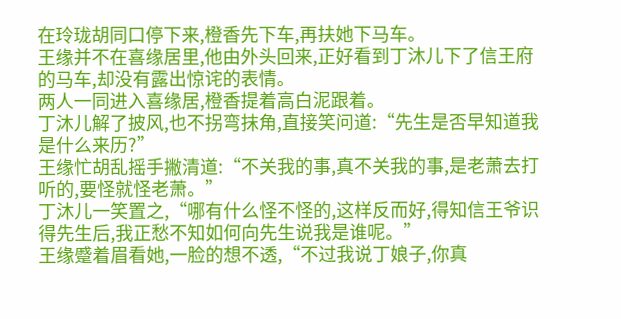在玲珑胡同口停下来,橙香先下车,再扶她下马车。
王缘并不在喜缘居里,他由外头回来,正好看到丁沐儿下了信王府的马车,却没有露出惊诧的表情。
两人一同进入喜缘居,橙香提着高白泥跟着。
丁沐儿解了披风,也不拐弯抹角,直接笑问道:“先生是否早知道我是什么来历?”
王缘忙胡乱摇手撇清道:“不关我的事,真不关我的事,是老萧去打听的,要怪就怪老萧。”
丁沐儿一笑置之,“哪有什么怪不怪的,这样反而好,得知信王爷识得先生后,我正愁不知如何向先生说我是谁呢。”
王缘蹙着眉看她,一脸的想不透,“不过我说丁娘子,你真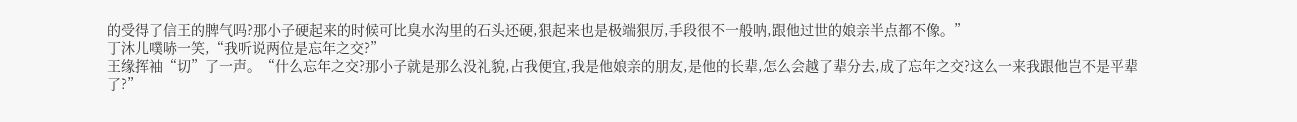的受得了信王的脾气吗?那小子硬起来的时候可比臭水沟里的石头还硬,狠起来也是极端狠厉,手段很不一般呐,跟他过世的娘亲半点都不像。”
丁沐儿噗哧一笑,“我听说两位是忘年之交?”
王缘挥袖“切”了一声。“什么忘年之交?那小子就是那么没礼貌,占我便宜,我是他娘亲的朋友,是他的长辈,怎么会越了辈分去,成了忘年之交?这么一来我跟他岂不是平辈了?”